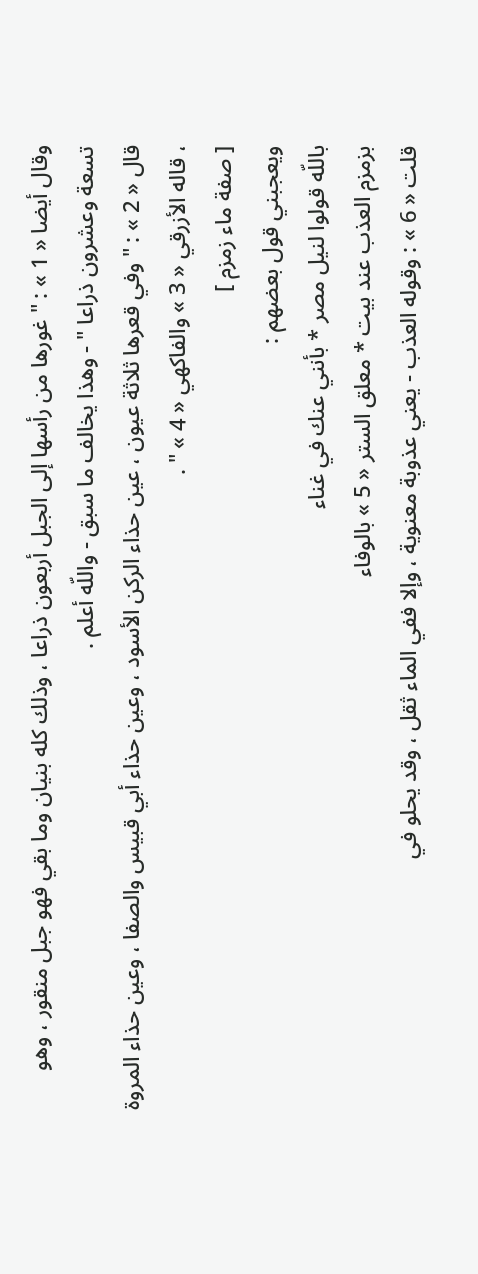وقال أيضا « 1 » : " غورها من رأسها إلى الجبل أربعون ذراعا ، وذلك كله بنيان وما بقي فهو جبل منقور ، وهو تسعة وعشرون ذراعا " - وهذا يخالف ما سبق - واللّه أعلم .
قال « 2 » : " وفي قعرها ثلاثة عيون ، عين حذاء الركن الأسود ، وعين حذاء أبي قبيس والصفا ، وعين حذاء المروة ، قاله الأزرقي « 3 » والفاكهي « 4 » " .
[ صفة ماء زمزم ]
ويعجبني قول بعضهم :
باللّه قولوا لنيل مصر * بأنني عنك في غناء
بزمزم العذب عند بيت * معلق الستر « 5 » بالوفاء
قلت « 6 » : وقوله العذب - يعني عذوبة معنوية ، وإلا ففي الماء ثقل ، وقد يحلو في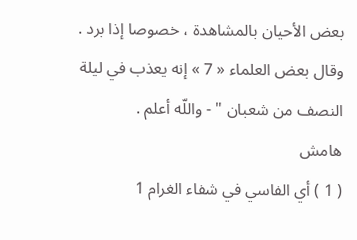بعض الأحيان بالمشاهدة ، خصوصا إذا برد . وقال بعض العلماء « 7 » إنه يعذب في ليلة النصف من شعبان " - واللّه أعلم .
هامش
( 1 ) أي الفاسي في شفاء الغرام 1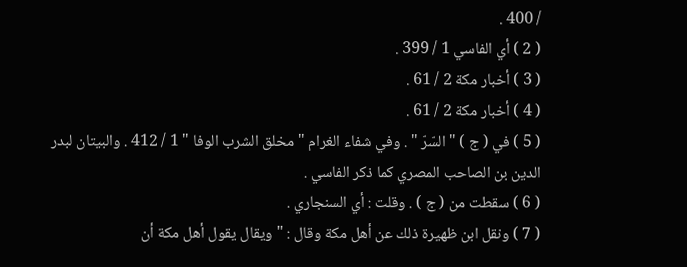/ 400 .
( 2 ) أي الفاسي 1 / 399 .
( 3 ) أخبار مكة 2 / 61 .
( 4 ) أخبار مكة 2 / 61 .
( 5 ) في ( ج ) " السّرّ " . وفي شفاء الغرام " مخلق الشرب الوفا " 1 / 412 . والبيتان لبدر الدين بن الصاحب المصري كما ذكر الفاسي .
( 6 ) سقطت من ( ج ) . وقلت : أي السنجاري .
( 7 ) ونقل ابن ظهيرة ذلك عن أهل مكة وقال : " ويقال يقول أهل مكة أن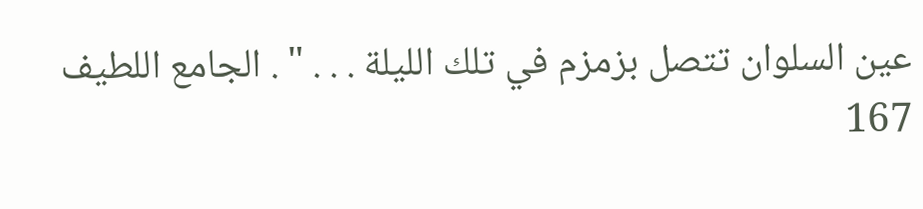عين السلوان تتصل بزمزم في تلك الليلة . . . " . الجامع اللطيف 167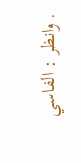. وانظر : الفاسي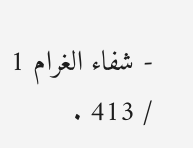- شفاء الغرام 1 / 413 .